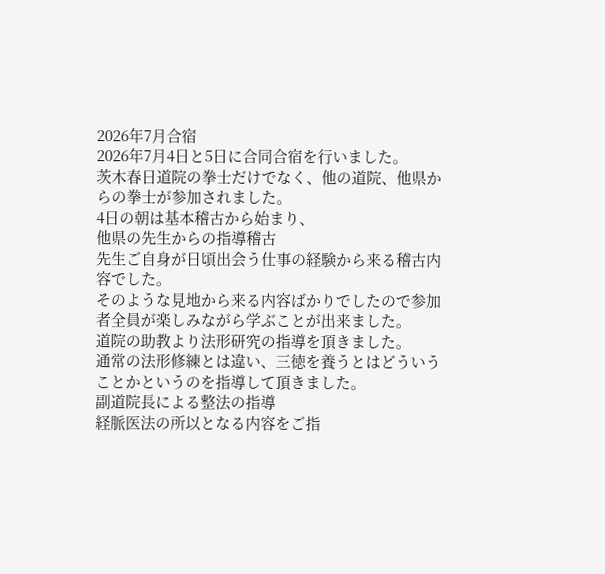2026年7月合宿
2026年7月4日と5日に合同合宿を行いました。
茨木春日道院の拳士だけでなく、他の道院、他県からの拳士が参加されました。
4日の朝は基本稽古から始まり、
他県の先生からの指導稽古
先生ご自身が日頃出会う仕事の経験から来る稽古内容でした。
そのような見地から来る内容ばかりでしたので参加者全員が楽しみながら学ぶことが出来ました。
道院の助教より法形研究の指導を頂きました。
通常の法形修練とは違い、三徳を養うとはどういうことかというのを指導して頂きました。
副道院長による整法の指導
経脈医法の所以となる内容をご指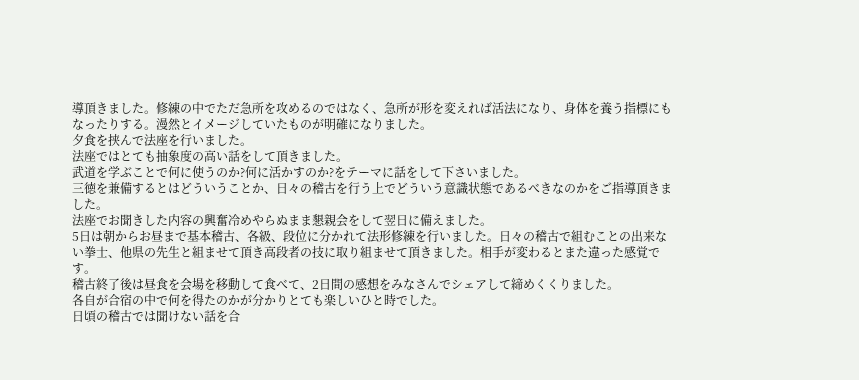導頂きました。修練の中でただ急所を攻めるのではなく、急所が形を変えれば活法になり、身体を養う指標にもなったりする。漫然とイメージしていたものが明確になりました。
夕食を挟んで法座を行いました。
法座ではとても抽象度の高い話をして頂きました。
武道を学ぶことで何に使うのか?何に活かすのか?をテーマに話をして下さいました。
三徳を兼備するとはどういうことか、日々の稽古を行う上でどういう意識状態であるべきなのかをご指導頂きました。
法座でお聞きした内容の興奮冷めやらぬまま懇親会をして翌日に備えました。
5日は朝からお昼まで基本稽古、各級、段位に分かれて法形修練を行いました。日々の稽古で組むことの出来ない拳士、他県の先生と組ませて頂き高段者の技に取り組ませて頂きました。相手が変わるとまた違った感覚です。
稽古終了後は昼食を会場を移動して食べて、2日間の感想をみなさんでシェアして締めくくりました。
各自が合宿の中で何を得たのかが分かりとても楽しいひと時でした。
日頃の稽古では聞けない話を合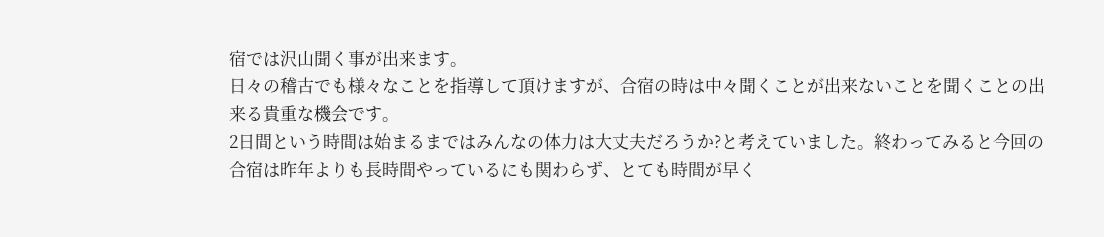宿では沢山聞く事が出来ます。
日々の稽古でも様々なことを指導して頂けますが、合宿の時は中々聞くことが出来ないことを聞くことの出来る貴重な機会です。
2日間という時間は始まるまではみんなの体力は大丈夫だろうか?と考えていました。終わってみると今回の合宿は昨年よりも長時間やっているにも関わらず、とても時間が早く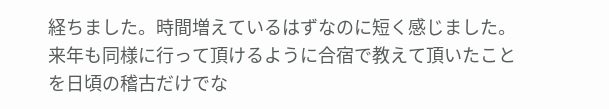経ちました。時間増えているはずなのに短く感じました。
来年も同様に行って頂けるように合宿で教えて頂いたことを日頃の稽古だけでな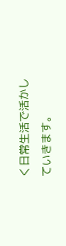く日常生活で活かしていきます。